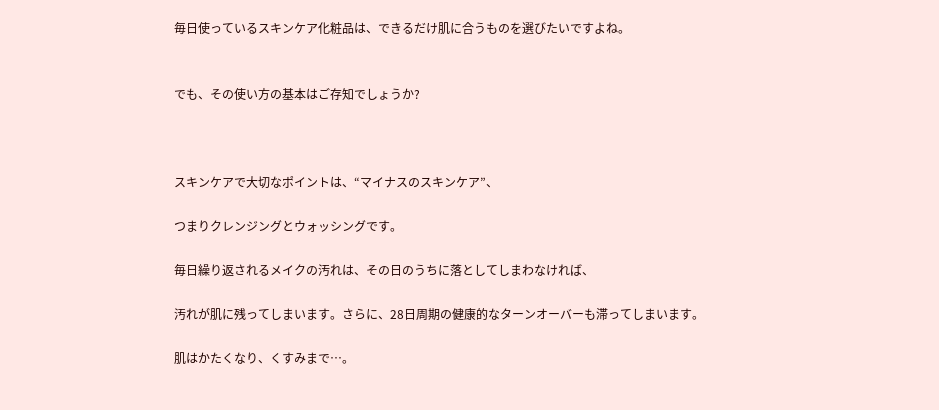毎日使っているスキンケア化粧品は、できるだけ肌に合うものを選びたいですよね。


でも、その使い方の基本はご存知でしょうか?



スキンケアで大切なポイントは、“マイナスのスキンケア”、

つまりクレンジングとウォッシングです。

毎日繰り返されるメイクの汚れは、その日のうちに落としてしまわなければ、

汚れが肌に残ってしまいます。さらに、28日周期の健康的なターンオーバーも滞ってしまいます。

肌はかたくなり、くすみまで…。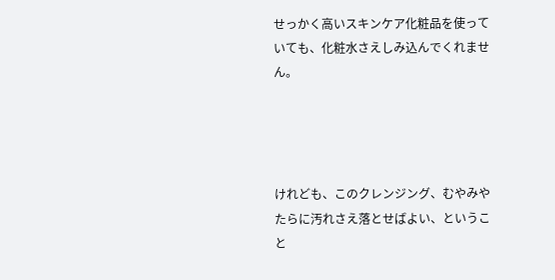せっかく高いスキンケア化粧品を使っていても、化粧水さえしみ込んでくれません。




けれども、このクレンジング、むやみやたらに汚れさえ落とせばよい、ということ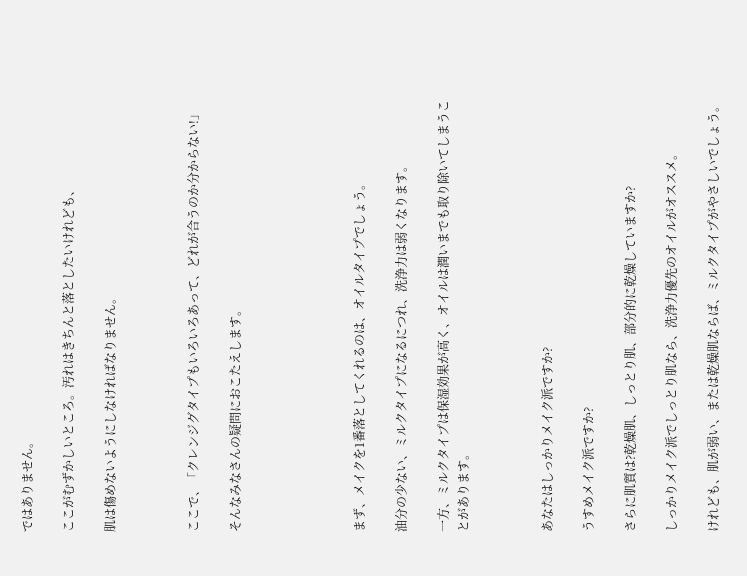ではありません。

ここがむずかしいところ。汚れはきちんと落としたいけれども、

肌は傷めないようにしなければなりません。



ここで、「クレンジグタイプもいろいろあって、どれが合うのか分からない!」

そんなみなさんの疑問におこたえします。





まず、メイクを1番落としてくれるのは、オイルタイプでしょう。

油分の少ない、ミルクタイプになるにつれ、洗浄力は弱くなります。

一方、ミルクタイプは保湿効果が高く、オイルは潤いまでも取り除いてしまうことがあります。



あなたはしっかりメイク派ですか?

うすめメイク派ですか?

さらに肌質は?乾燥肌、しっとり肌、部分的に乾燥していますか?

しっかりメイク派でしっとり肌なら、洗浄力優先のオイルがオススメ。

けれども、肌が弱い、または乾燥肌ならば、ミルクタイプがやさしいでしょう。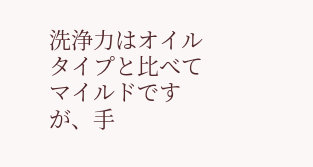洗浄力はオイルタイプと比べてマイルドですが、手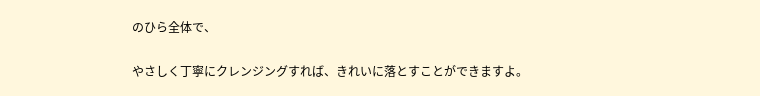のひら全体で、

やさしく丁寧にクレンジングすれば、きれいに落とすことができますよ。